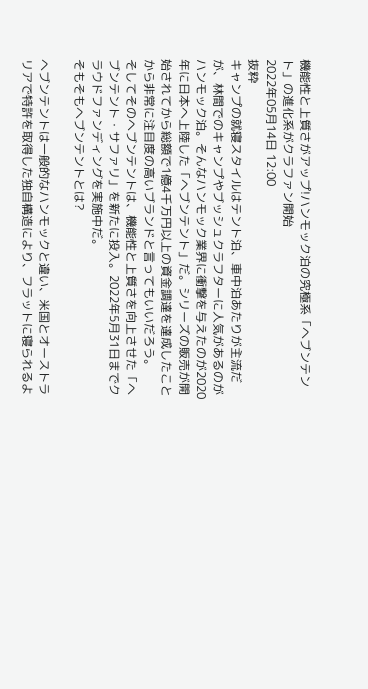機能性と上質さがアップ!ハンモック泊の究極系「ヘブンテント」の進化系がクラファン開始
2022年05月14日 12:00
抜粋
キャンプの就寝スタイルはテント泊、車中泊あたりが主流だが、林間でのキャンプやブッシュクラフターに人気があるのがハンモック泊。そんなハンモック業界に衝撃を与えたのが2020年に日本へ上陸した「ヘブンテント」だ。シリーズの販売が開始されてから総額で1億4千万円以上の資金調達を達成したことから非常に注目度の高いブランドと言ってもいいだろう。
そしてそのヘブンテントは、機能性と上質さを向上させた「ヘブンテント・サファリ」を新たに投入。2022年5月31日までクラウドファンディングを実施中だ。
そもそもヘブンテントとは?

ヘブンテントは一般的なハンモックと違い、米国とオーストラリアで特許を取得した独自構造により、フラットに寝られるよ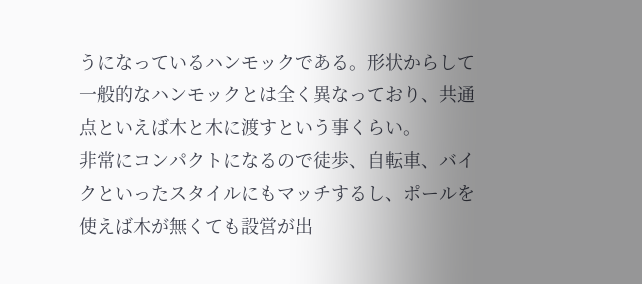うになっているハンモックである。形状からして一般的なハンモックとは全く異なっており、共通点といえば木と木に渡すという事くらい。
非常にコンパクトになるので徒歩、自転車、バイクといったスタイルにもマッチするし、ポールを使えば木が無くても設営が出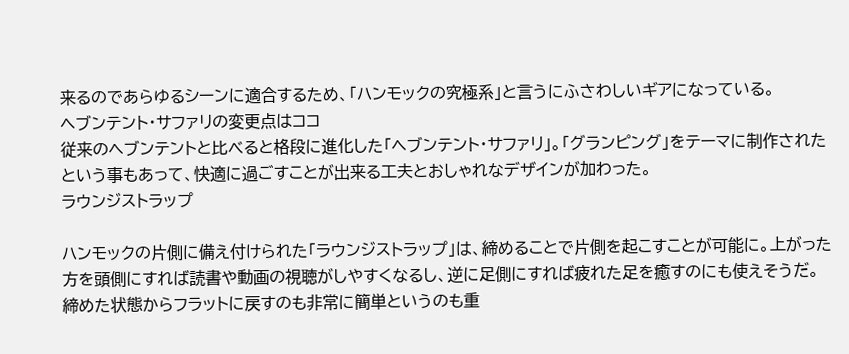来るのであらゆるシーンに適合するため、「ハンモックの究極系」と言うにふさわしいギアになっている。
ヘブンテント・サファリの変更点はココ
従来のヘブンテントと比べると格段に進化した「ヘブンテント・サファリ」。「グランピング」をテーマに制作されたという事もあって、快適に過ごすことが出来る工夫とおしゃれなデザインが加わった。
ラウンジストラップ

ハンモックの片側に備え付けられた「ラウンジストラップ」は、締めることで片側を起こすことが可能に。上がった方を頭側にすれば読書や動画の視聴がしやすくなるし、逆に足側にすれば疲れた足を癒すのにも使えそうだ。
締めた状態からフラットに戻すのも非常に簡単というのも重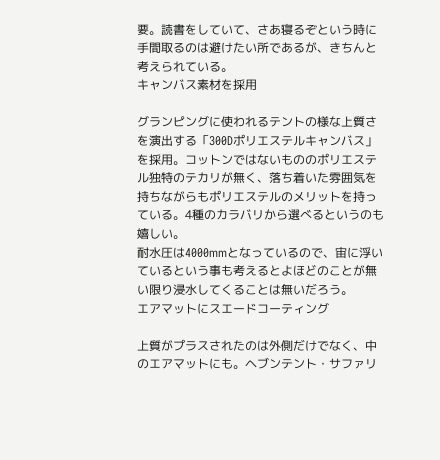要。読書をしていて、さあ寝るぞという時に手間取るのは避けたい所であるが、きちんと考えられている。
キャンバス素材を採用

グランピングに使われるテントの様な上質さを演出する「300Dポリエステルキャンバス」を採用。コットンではないもののポリエステル独特のテカリが無く、落ち着いた雰囲気を持ちながらもポリエステルのメリットを持っている。4種のカラバリから選べるというのも嬉しい。
耐水圧は4000mmとなっているので、宙に浮いているという事も考えるとよほどのことが無い限り浸水してくることは無いだろう。
エアマットにスエードコーティング

上質がプラスされたのは外側だけでなく、中のエアマットにも。ヘブンテント・サファリ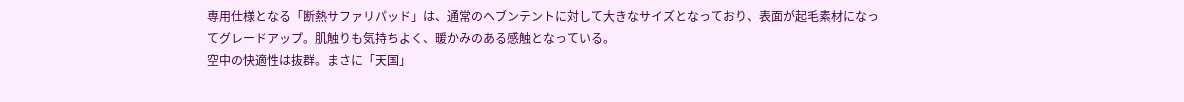専用仕様となる「断熱サファリパッド」は、通常のヘブンテントに対して大きなサイズとなっており、表面が起毛素材になってグレードアップ。肌触りも気持ちよく、暖かみのある感触となっている。
空中の快適性は抜群。まさに「天国」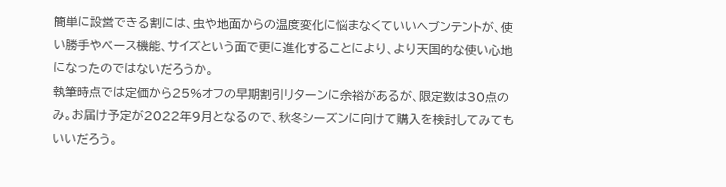簡単に設営できる割には、虫や地面からの温度変化に悩まなくていいヘブンテントが、使い勝手やベース機能、サイズという面で更に進化することにより、より天国的な使い心地になったのではないだろうか。
執筆時点では定価から25%オフの早期割引リターンに余裕があるが、限定数は30点のみ。お届け予定が2022年9月となるので、秋冬シーズンに向けて購入を検討してみてもいいだろう。